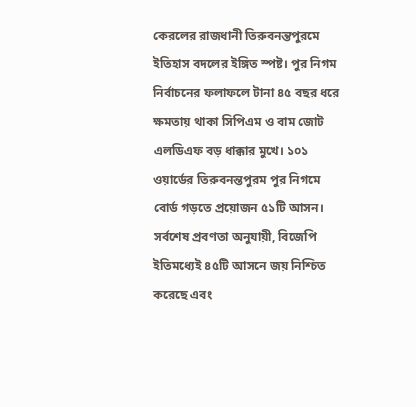কেরলের রাজধানী তিরুবনন্তপুরমে ইতিহাস বদলের ইঙ্গিত স্পষ্ট। পুর নিগম নির্বাচনের ফলাফলে টানা ৪৫ বছর ধরে ক্ষমতায় থাকা সিপিএম ও বাম জোট এলডিএফ বড় ধাক্কার মুখে। ১০১ ওয়ার্ডের তিরুবনন্তপুরম পুর নিগমে বোর্ড গড়তে প্রয়োজন ৫১টি আসন। সর্বশেষ প্রবণতা অনুযায়ী, বিজেপি ইতিমধ্যেই ৪৫টি আসনে জয় নিশ্চিত করেছে এবং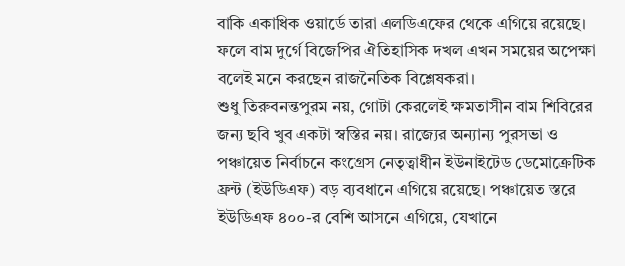বাকি একাধিক ওয়ার্ডে তারা এলডিএফের থেকে এগিয়ে রয়েছে। ফলে বাম দুর্গে বিজেপির ঐতিহাসিক দখল এখন সময়ের অপেক্ষা বলেই মনে করছেন রাজনৈতিক বিশ্লেষকরা।
শুধু তিরুবনন্তপুরম নয়, গোটা কেরলেই ক্ষমতাসীন বাম শিবিরের জন্য ছবি খুব একটা স্বস্তির নয়। রাজ্যের অন্যান্য পুরসভা ও পঞ্চায়েত নির্বাচনে কংগ্রেস নেতৃত্বাধীন ইউনাইটেড ডেমোক্রেটিক ফ্রন্ট (ইউডিএফ) বড় ব্যবধানে এগিয়ে রয়েছে। পঞ্চায়েত স্তরে ইউডিএফ ৪০০-র বেশি আসনে এগিয়ে, যেখানে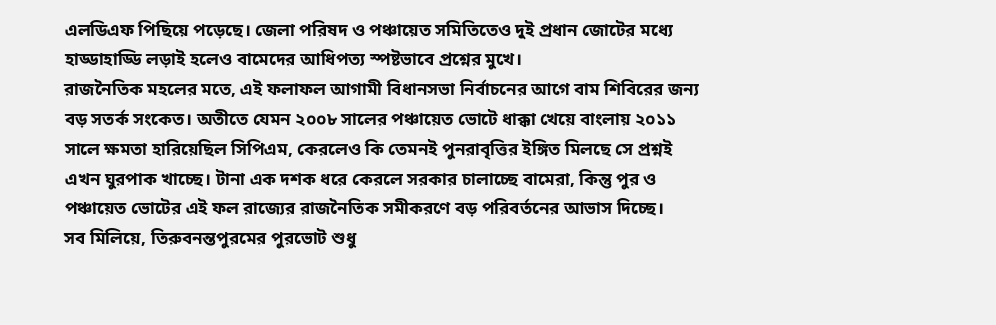এলডিএফ পিছিয়ে পড়েছে। জেলা পরিষদ ও পঞ্চায়েত সমিতিতেও দুই প্রধান জোটের মধ্যে হাড্ডাহাড্ডি লড়াই হলেও বামেদের আধিপত্য স্পষ্টভাবে প্রশ্নের মুখে।
রাজনৈতিক মহলের মতে, এই ফলাফল আগামী বিধানসভা নির্বাচনের আগে বাম শিবিরের জন্য বড় সতর্ক সংকেত। অতীতে যেমন ২০০৮ সালের পঞ্চায়েত ভোটে ধাক্কা খেয়ে বাংলায় ২০১১ সালে ক্ষমতা হারিয়েছিল সিপিএম, কেরলেও কি তেমনই পুনরাবৃত্তির ইঙ্গিত মিলছে সে প্রশ্নই এখন ঘুরপাক খাচ্ছে। টানা এক দশক ধরে কেরলে সরকার চালাচ্ছে বামেরা, কিন্তু পুর ও পঞ্চায়েত ভোটের এই ফল রাজ্যের রাজনৈতিক সমীকরণে বড় পরিবর্তনের আভাস দিচ্ছে।
সব মিলিয়ে, তিরুবনন্তপুরমের পুরভোট শুধু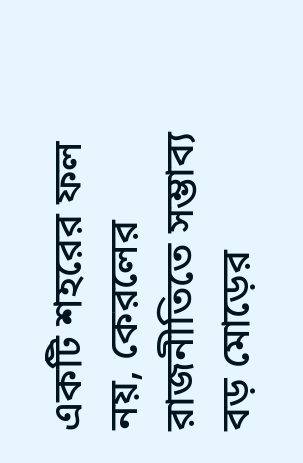একটি শহরের ফল নয়, কেরলের রাজনীতিতে সম্ভাব্য বড় মোড়ের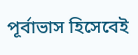পূর্বাভাস হিসেবেই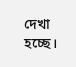দেখা হচ্ছে।